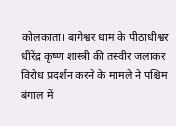कोलकाता। बागेश्वर धाम के पीठाधीश्वर धीरेंद्र कृष्ण शास्त्री की तस्वीर जलाकर विरोध प्रदर्शन करने के मामले ने पश्चिम बंगाल में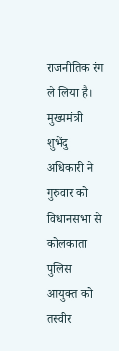राजनीतिक रंग ले लिया है। मुख्यमंत्री शुभेंदु अधिकारी ने गुरुवार को विधानसभा से कोलकाता पुलिस आयुक्त को तस्वीर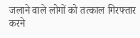जलाने वाले लोगों को तत्काल गिरफ्तार करने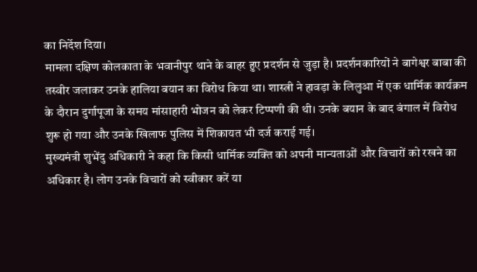का निर्देश दिया।
मामला दक्षिण कोलकाता के भवानीपुर थाने के बाहर हुए प्रदर्शन से जुड़ा है। प्रदर्शनकारियों ने बागेश्वर बाबा की तस्वीर जलाकर उनके हालिया बयान का विरोध किया था। शास्त्री ने हावड़ा के लिलुआ में एक धार्मिक कार्यक्रम के दौरान दुर्गापूजा के समय मांसाहारी भोजन को लेकर टिप्पणी की थी। उनके बयान के बाद बंगाल में विरोध शुरू हो गया और उनके खिलाफ पुलिस में शिकायत भी दर्ज कराई गई।
मुख्यमंत्री शुभेंदु अधिकारी ने कहा कि किसी धार्मिक व्यक्ति को अपनी मान्यताओं और विचारों को रखने का अधिकार है। लोग उनके विचारों को स्वीकार करें या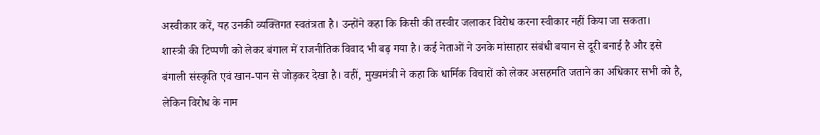अस्वीकार करें, यह उनकी व्यक्तिगत स्वतंत्रता है। उन्होंने कहा कि किसी की तस्वीर जलाकर विरोध करना स्वीकार नहीं किया जा सकता।
शास्त्री की टिप्पणी को लेकर बंगाल में राजनीतिक विवाद भी बढ़ गया है। कई नेताओं ने उनके मांसाहार संबंधी बयान से दूरी बनाई है और इसे बंगाली संस्कृति एवं खान-पान से जोड़कर देखा है। वहीं, मुख्यमंत्री ने कहा कि धार्मिक विचारों को लेकर असहमति जताने का अधिकार सभी को है, लेकिन विरोध के नाम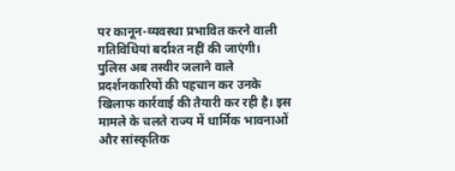पर कानून-व्यवस्था प्रभावित करने वाली गतिविधियां बर्दाश्त नहीं की जाएंगी।
पुलिस अब तस्वीर जलाने वाले प्रदर्शनकारियों की पहचान कर उनके खिलाफ कार्रवाई की तैयारी कर रही है। इस मामले के चलते राज्य में धार्मिक भावनाओं और सांस्कृतिक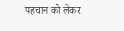पहचान को लेकर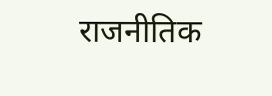राजनीतिक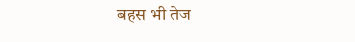बहस भी तेज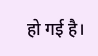हो गई है।